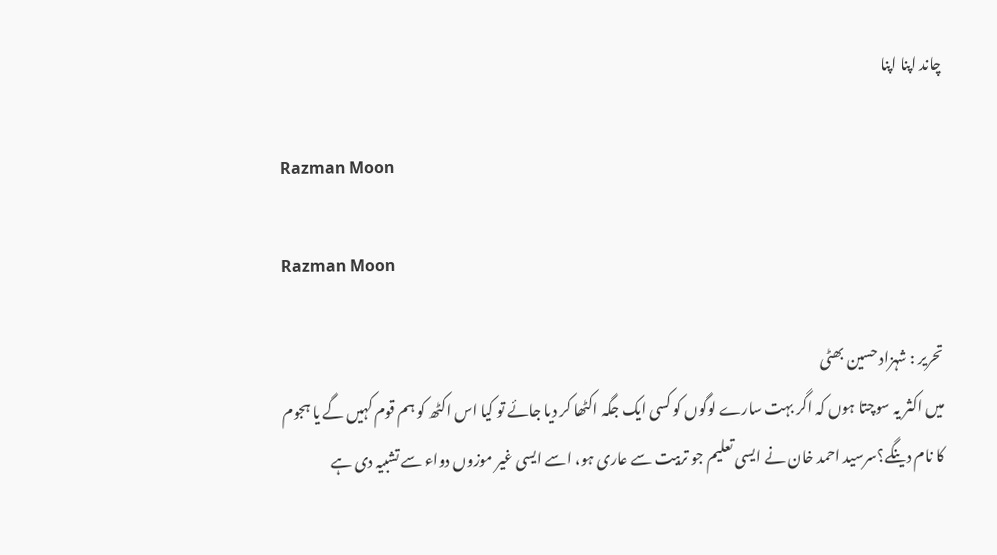چاند اپنا اپنا

Razman Moon

Razman Moon

تحریر : شہزاد حسین بھٹی
میں اکثر یہ سوچتا ہوں کہ اگر بہت سارے لوگوں کو کسی ایک جگہ اکٹھا کر دیا جائے تو کیا اس اکٹھ کو ہم قوم کہیں گے یا ہجوم کا نام دینگے؟سرسید احمد خان نے ایسی تعلیم جو تربیت سے عاری ہو، اسے ایسی غیر موزوں دواء سے تشبیہ دی ہے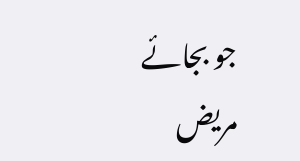جو بجائے مریض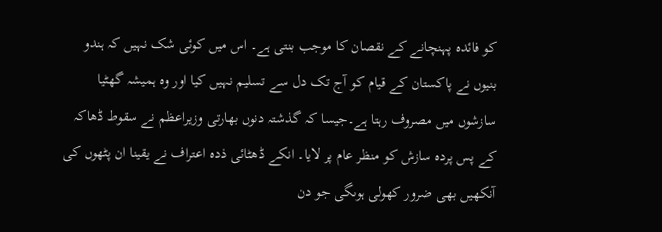کو فائدہ پہنچانے کے نقصان کا موجب بنتی ہے۔ اس میں کوئی شک نہیں کہ ہندو بنیوں نے پاکستان کے قیام کو آج تک دل سے تسلیم نہیں کیا اور وہ ہمیشہ گھٹیا سازشوں میں مصروف رہتا ہے۔جیسا کہ گذشتہ دنوں بھارتی وزیراعظم نے سقوط ڈھاکہ کے پس پردہ سازش کو منظر عام پر لایا۔ انکے ڈھٹائی ذدہ اعتراف نے یقینا ان پٹھوں کی آنکھیں بھی ضرور کھولی ہوںگی جو دن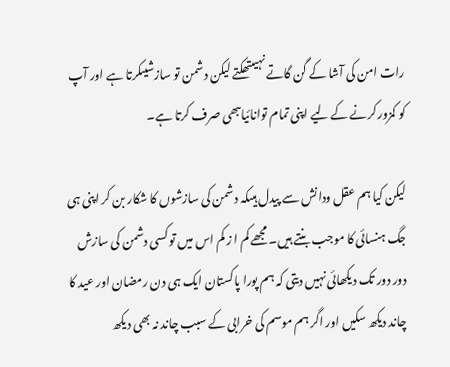رات امن کی آشا کے گن گاتے نہیںتھکتے لیکن دشمن تو سازشیںکرتا ہے اور آپ کو کمزور کرنے کے لیے اپنی تمام توانائیاںبھی صرف کرتا ہے۔

لیکن کیا ہم عقل ودانش سے پیدل ہیںکہ دشمن کی سازشوں کا شکار بن کر اپنی ہی جگ ہنسائی کا موجب بنتے ہیں۔ مجھے کم ا ز کم اس میں تو کسی دشمن کی سازش دور دور تک دیکھائی نہیں دیتی کہ ہم پورا پاکستان ایک ہی دن رمضان اور عید کا چاند دیکھ سکیں اور اگر ہم موسم کی خرابی کے سبب چاند نہ بھی دیکھ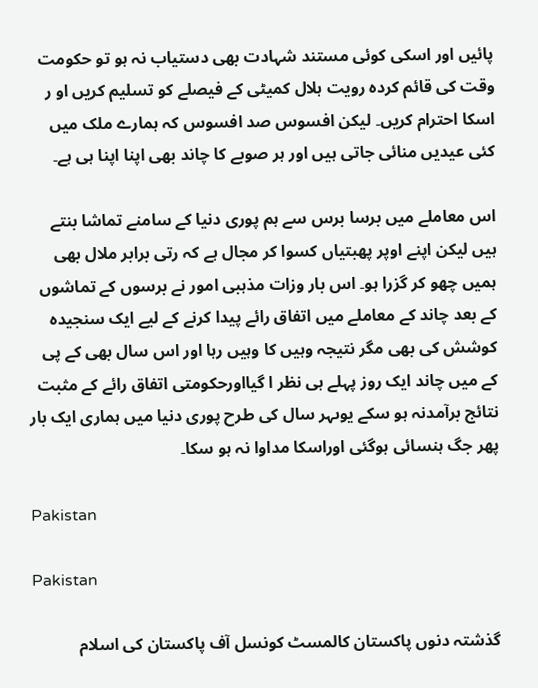پائیں اور اسکی کوئی مستند شہادت بھی دستیاب نہ ہو تو حکومت وقت کی قائم کردہ رویت ہلال کمیٹی کے فیصلے کو تسلیم کریں او ر اسکا احترام کریں۔ لیکن افسوس صد افسوس کہ ہمارے ملک میں کئی عیدیں منائی جاتی ہیں اور ہر صوبے کا چاند بھی اپنا اپنا ہی ہے۔

اس معاملے میں برسا برس سے ہم پوری دنیا کے سامنے تماشا بنتے ہیں لیکن اپنے اوپر پھبتیاں کسوا کر مجال ہے کہ رتی برابر ملال بھی ہمیں چھو کر گزرا ہو۔ اس بار وزات مذہبی امور نے برسوں کے تماشوں کے بعد چاند کے معاملے میں اتفاق رائے پیدا کرنے کے لیے ایک سنجیدہ کوشش کی بھی مگر نتیجہ وہیں کا وہیں رہا اور اس سال بھی کے پی کے میں چاند ایک روز پہلے ہی نظر ا گیااورحکومتی اتفاق رائے کے مثبت نتائج برآمدنہ ہو سکے یوںہر سال کی طرح پوری دنیا میں ہماری ایک بار پھر جگ ہنسائی ہوگئی اوراسکا مداوا نہ ہو سکا۔

Pakistan

Pakistan

گذشتہ دنوں پاکستان کالمسٹ کونسل آف پاکستان کی اسلام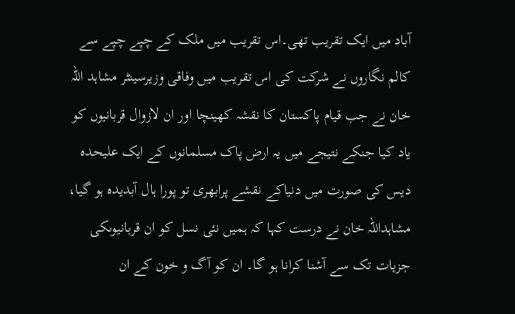آباد میں ایک تقریب تھی۔اس تقریب میں ملک کے چپے چپے سے کالم نگاروں نے شرکت کی اس تقریب میں وفاقی وزیرسینٹر مشاہد اللہ خان نے جب قیام پاکستان کا نقشہ کھینچا اور ان لازوال قربانیوں کو یاد کیا جنکے نتیجے میں یہ ارض پاک مسلمانوں کے ایک علیحدہ دیس کی صورت میں دنیاکے نقشے پرابھری تو پورا ہال آبدیدہ ہو گیا، مشاہداللہ خان نے درست کہا کہ ہمیں نئی نسل کو ان قربانیوںکی جزیات تک سے آشنا کرانا ہو گا۔ ان کو آگ و خون کے ان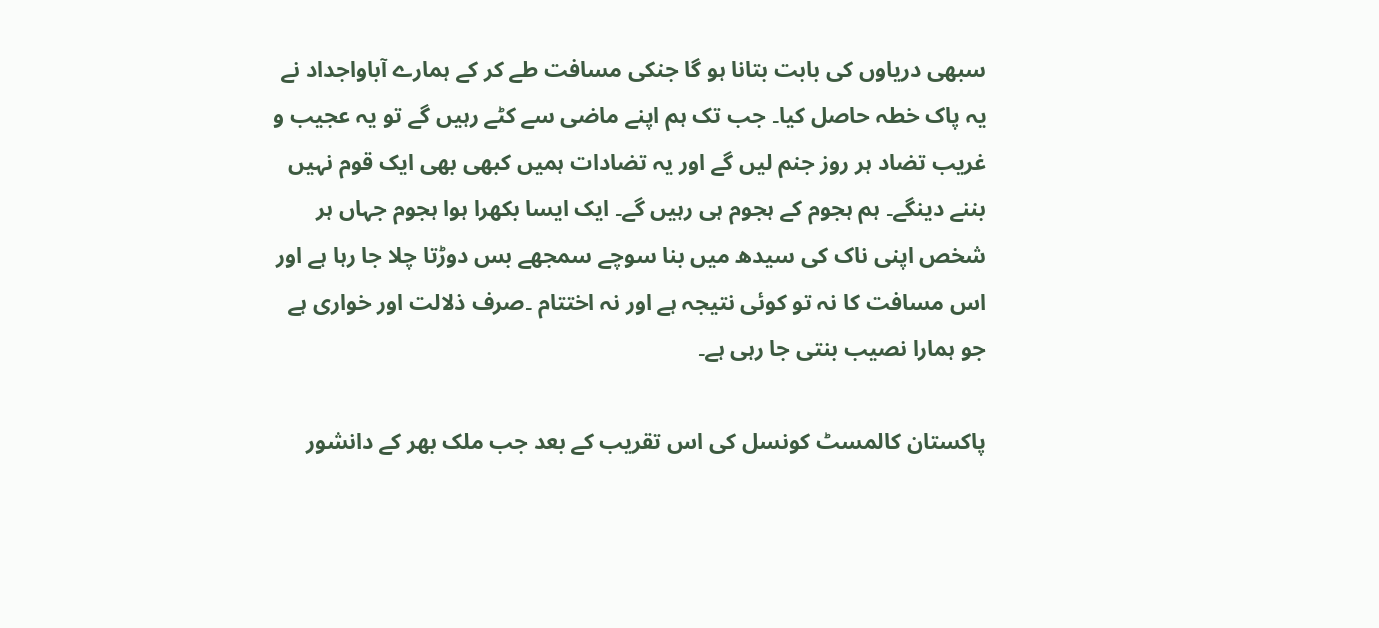سبھی دریاوں کی بابت بتانا ہو گا جنکی مسافت طے کر کے ہمارے آباواجداد نے یہ پاک خطہ حاصل کیا۔ جب تک ہم اپنے ماضی سے کٹے رہیں گے تو یہ عجیب و غریب تضاد ہر روز جنم لیں گے اور یہ تضادات ہمیں کبھی بھی ایک قوم نہیں بننے دینگے۔ ہم ہجوم کے ہجوم ہی رہیں گے۔ ایک ایسا بکھرا ہوا ہجوم جہاں ہر شخص اپنی ناک کی سیدھ میں بنا سوچے سمجھے بس دوڑتا چلا جا رہا ہے اور اس مسافت کا نہ تو کوئی نتیجہ ہے اور نہ اختتام ۔صرف ذلالت اور خواری ہے جو ہمارا نصیب بنتی جا رہی ہے۔

پاکستان کالمسٹ کونسل کی اس تقریب کے بعد جب ملک بھر کے دانشور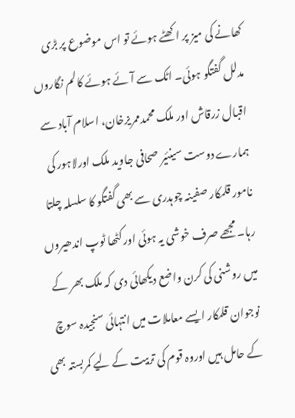کھانے کی میز پر اکھٹے ہوئے تو اس موضوع پر بڑی مدلل گفتگو ہوئی۔ اٹک سے آئے ہوئے کالم نگاروں اقبال زرقاش اور ملک محمدممریزخان، اسلام آباد سے ہمارے دوست سینئیر صحافی جاوید ملک اورلاہور کی نامور قلمکار صفینہ چوہدری سے بھی گفتگو کا سلسلہ چلتا رہا۔ مجھے صرف خوشی یہ ہوئی اور کٹھا ٹوپ اندھیروں میں روشنی کی کرن واضع دیکھائی دی کہ ملک بھر کے نوجوان قلمکار ایسے معاملات میں انتہائی سنجیدہ سوچ کے حامل ہیں اوروہ قوم کی تربیت کے لیے کمربستہ بھی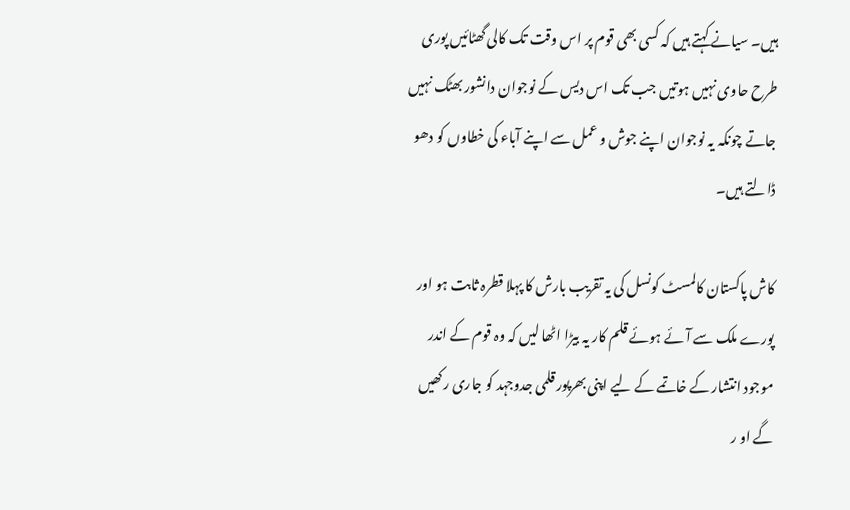ہیں۔ سیانے کہتے ہیں کہ کسی بھی قوم پر اس وقت تک کالی گھٹائیں پوری طرح حاوی نہیں ہوتیں جب تک اس دیس کے نوجوان دانشور بھٹک نہیں جاتے چونکہ یہ نوجوان اپنے جوش و عمل سے اپنے آباء کی خطاوں کو دھو ڈالتے ہیں۔

کاش پاکستان کالمسٹ کونسل کی یہ تقریب بارش کا پہلا قطرہ ثابت ہو اور پورے ملک سے آئے ہوئے قلم کار یہ بیڑا اٹھا لیں کہ وہ قوم کے اندر موجود انتشار کے خاتمے کے لیے اپنی بھرپور قلمی جدوجہد کو جاری رکھیں گے او ر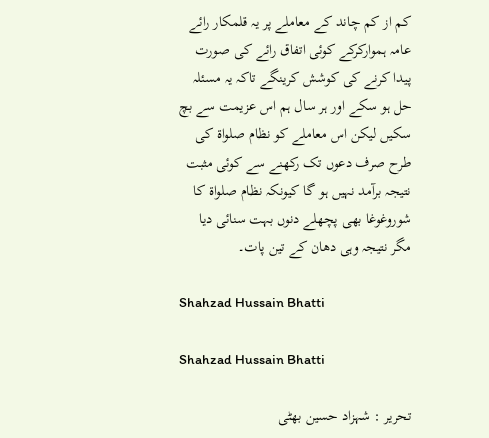کم از کم چاند کے معاملے پر یہ قلمکار رائے عامہ ہموارکرکے کوئی اتفاق رائے کی صورت پیدا کرنے کی کوشش کرینگے تاکہ یہ مسئلہ حل ہو سکے اور ہر سال ہم اس عزیمت سے بچ سکیں لیکن اس معاملے کو نظام صلواة کی طرح صرف دعوں تک رکھنے سے کوئی مثبت نتیجہ برآمد نہیں ہو گا کیونکہ نظام صلواة کا شوروغوغا بھی پچھلے دنوں بہت سنائی دیا مگر نتیجہ وہی دھان کے تین پات۔

Shahzad Hussain Bhatti

Shahzad Hussain Bhatti

تحریر : شہزاد حسین بھٹی